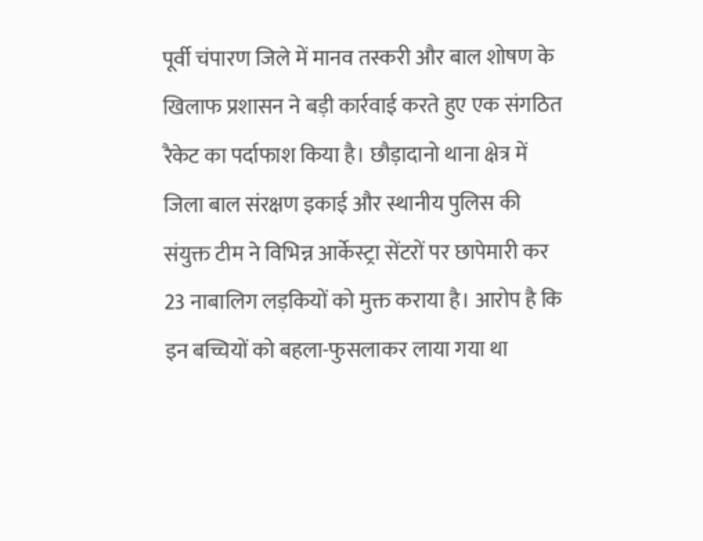पूर्वी चंपारण जिले में मानव तस्करी और बाल शोषण के खिलाफ प्रशासन ने बड़ी कार्रवाई करते हुए एक संगठित रैकेट का पर्दाफाश किया है। छौड़ादानो थाना क्षेत्र में जिला बाल संरक्षण इकाई और स्थानीय पुलिस की संयुक्त टीम ने विभिन्न आर्केस्ट्रा सेंटरों पर छापेमारी कर 23 नाबालिग लड़कियों को मुक्त कराया है। आरोप है कि इन बच्चियों को बहला-फुसलाकर लाया गया था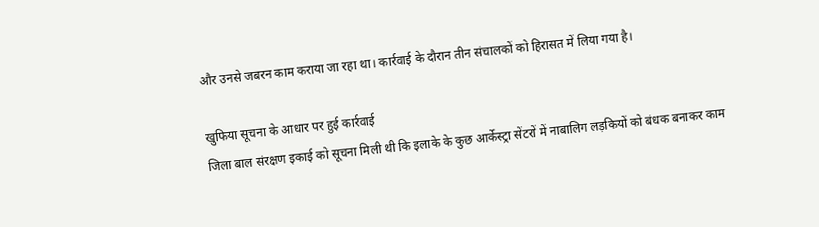और उनसे जबरन काम कराया जा रहा था। कार्रवाई के दौरान तीन संचालकों को हिरासत में लिया गया है।

खुफिया सूचना के आधार पर हुई कार्रवाई
जिला बाल संरक्षण इकाई को सूचना मिली थी कि इलाके के कुछ आर्केस्ट्रा सेंटरों में नाबालिग लड़कियों को बंधक बनाकर काम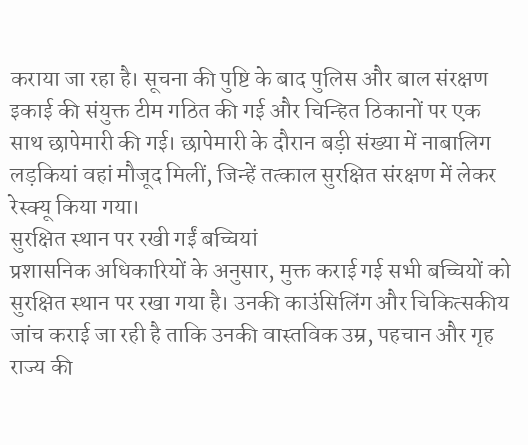कराया जा रहा है। सूचना की पुष्टि के बाद पुलिस और बाल संरक्षण इकाई की संयुक्त टीम गठित की गई और चिन्हित ठिकानों पर एक साथ छापेमारी की गई। छापेमारी के दौरान बड़ी संख्या में नाबालिग लड़कियां वहां मौजूद मिलीं, जिन्हें तत्काल सुरक्षित संरक्षण में लेकर रेस्क्यू किया गया।
सुरक्षित स्थान पर रखी गईं बच्चियां
प्रशासनिक अधिकारियों के अनुसार, मुक्त कराई गई सभी बच्चियों को सुरक्षित स्थान पर रखा गया है। उनकी काउंसिलिंग और चिकित्सकीय जांच कराई जा रही है ताकि उनकी वास्तविक उम्र, पहचान और गृह राज्य की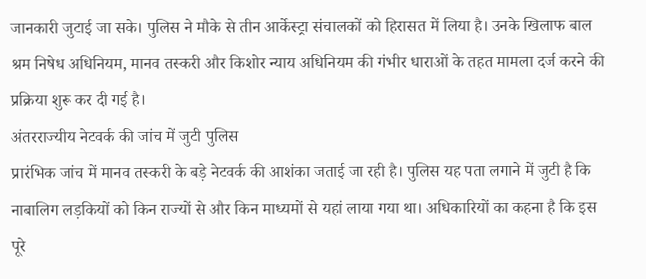जानकारी जुटाई जा सके। पुलिस ने मौके से तीन आर्केस्ट्रा संचालकों को हिरासत में लिया है। उनके खिलाफ बाल श्रम निषेध अधिनियम, मानव तस्करी और किशोर न्याय अधिनियम की गंभीर धाराओं के तहत मामला दर्ज करने की प्रक्रिया शुरू कर दी गई है।
अंतरराज्यीय नेटवर्क की जांच में जुटी पुलिस
प्रारंभिक जांच में मानव तस्करी के बड़े नेटवर्क की आशंका जताई जा रही है। पुलिस यह पता लगाने में जुटी है कि नाबालिग लड़कियों को किन राज्यों से और किन माध्यमों से यहां लाया गया था। अधिकारियों का कहना है कि इस पूरे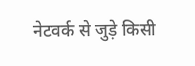नेटवर्क से जुड़े किसी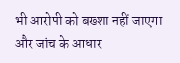भी आरोपी को बख्शा नहीं जाएगा और जांच के आधार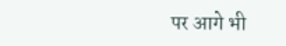पर आगे भी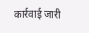कार्रवाई जारी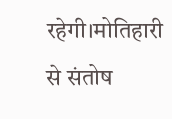रहेगी।मोतिहारी से संतोष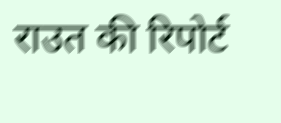राउत की रिपोर्ट